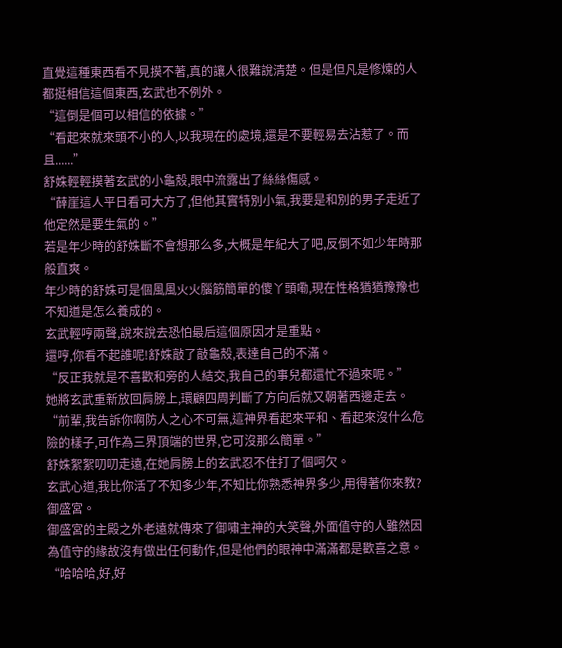直覺這種東西看不見摸不著,真的讓人很難說清楚。但是但凡是修煉的人都挺相信這個東西,玄武也不例外。
“這倒是個可以相信的依據。”
“看起來就來頭不小的人,以我現在的處境,還是不要輕易去沾惹了。而且......”
舒姝輕輕摸著玄武的小龜殼,眼中流露出了絲絲傷感。
“薛崖這人平日看可大方了,但他其實特別小氣,我要是和別的男子走近了他定然是要生氣的。”
若是年少時的舒姝斷不會想那么多,大概是年紀大了吧,反倒不如少年時那般直爽。
年少時的舒姝可是個風風火火腦筋簡單的傻丫頭嘞,現在性格猶猶豫豫也不知道是怎么養成的。
玄武輕哼兩聲,說來說去恐怕最后這個原因才是重點。
還哼,你看不起誰呢!舒姝敲了敲龜殼,表達自己的不滿。
“反正我就是不喜歡和旁的人結交,我自己的事兒都還忙不過來呢。”
她將玄武重新放回肩膀上,環顧四周判斷了方向后就又朝著西邊走去。
“前輩,我告訴你啊防人之心不可無,這神界看起來平和、看起來沒什么危險的樣子,可作為三界頂端的世界,它可沒那么簡單。”
舒姝絮絮叨叨走遠,在她肩膀上的玄武忍不住打了個呵欠。
玄武心道,我比你活了不知多少年,不知比你熟悉神界多少,用得著你來教?
御盛宮。
御盛宮的主殿之外老遠就傳來了御嘯主神的大笑聲,外面值守的人雖然因為值守的緣故沒有做出任何動作,但是他們的眼神中滿滿都是歡喜之意。
“哈哈哈,好,好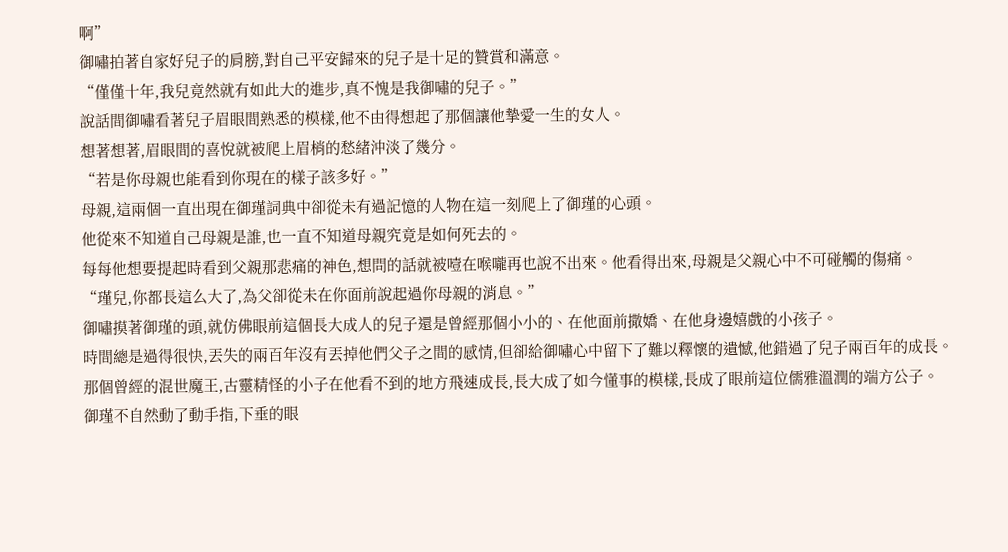啊”
御嘯拍著自家好兒子的肩膀,對自己平安歸來的兒子是十足的贊賞和滿意。
“僅僅十年,我兒竟然就有如此大的進步,真不愧是我御嘯的兒子。”
說話間御嘯看著兒子眉眼間熟悉的模樣,他不由得想起了那個讓他摯愛一生的女人。
想著想著,眉眼間的喜悅就被爬上眉梢的愁緒沖淡了幾分。
“若是你母親也能看到你現在的樣子該多好。”
母親,這兩個一直出現在御瑾詞典中卻從未有過記憶的人物在這一刻爬上了御瑾的心頭。
他從來不知道自己母親是誰,也一直不知道母親究竟是如何死去的。
每每他想要提起時看到父親那悲痛的神色,想問的話就被噎在喉嚨再也說不出來。他看得出來,母親是父親心中不可碰觸的傷痛。
“瑾兒,你都長這么大了,為父卻從未在你面前說起過你母親的消息。”
御嘯摸著御瑾的頭,就仿佛眼前這個長大成人的兒子還是曾經那個小小的、在他面前撒嬌、在他身邊嬉戲的小孩子。
時間總是過得很快,丟失的兩百年沒有丟掉他們父子之間的感情,但卻給御嘯心中留下了難以釋懷的遺憾,他錯過了兒子兩百年的成長。
那個曾經的混世魔王,古靈精怪的小子在他看不到的地方飛速成長,長大成了如今懂事的模樣,長成了眼前這位儒雅溫潤的端方公子。
御瑾不自然動了動手指,下垂的眼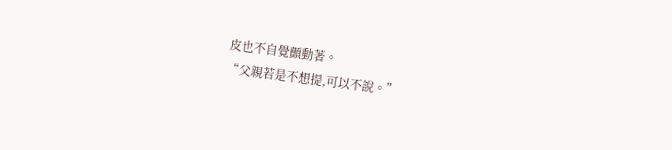皮也不自覺顫動著。
“父親若是不想提,可以不說。”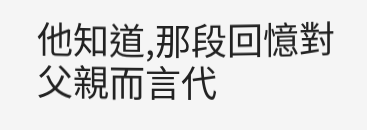他知道,那段回憶對父親而言代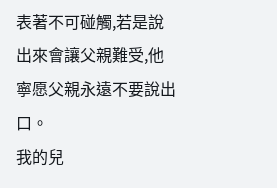表著不可碰觸,若是說出來會讓父親難受,他寧愿父親永遠不要說出口。
我的兒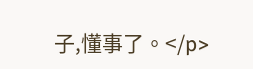子,懂事了。</p>